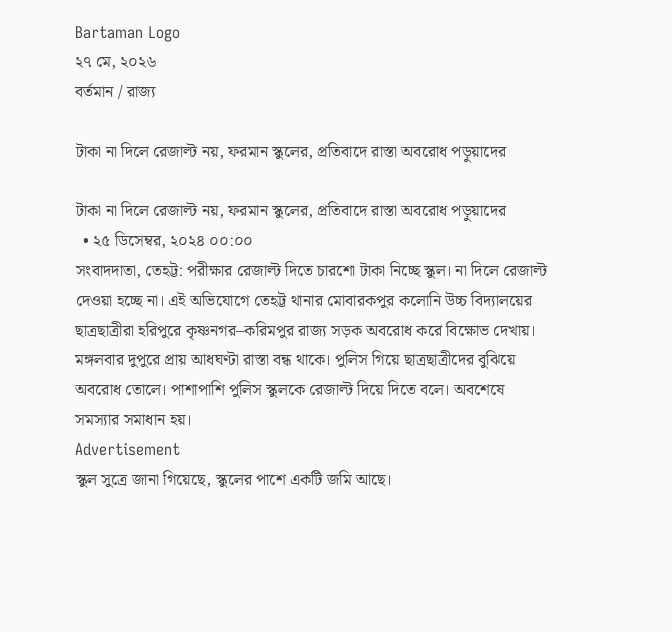Bartaman Logo
২৭ মে, ২০২৬
বর্তমান / রাজ্য

টাকা না দিলে রেজাল্ট নয়, ফরমান স্কুলের, প্রতিবাদে রাস্তা অবরোধ পড়ুয়াদের

টাকা না দিলে রেজাল্ট নয়, ফরমান স্কুলের, প্রতিবাদে রাস্তা অবরোধ পড়ুয়াদের
  • ২৫ ডিসেম্বর, ২০২৪ ০০:০০
সংবাদদাতা, তেহট্ট: পরীক্ষার রেজাল্ট দিতে চারশো টাকা নিচ্ছে স্কুল। না দিলে রেজাল্ট দেওয়া হচ্ছে না। এই অভিযোগে তেহট্ট থানার মোবারকপুর কলোনি উচ্চ বিদ্যালয়ের ছাত্রছাত্রীরা হরিপুরে কৃষ্ণনগর–করিমপুর রাজ্য সড়ক অবরোধ করে বিক্ষোভ দেখায়। মঙ্গলবার দুপুরে প্রায় আধঘণ্টা রাস্তা বন্ধ থাকে। পুলিস গিয়ে ছাত্রছাত্রীদের বুঝিয়ে অবরোধ তোলে। পাশাপাশি পুলিস স্কুলকে রেজাল্ট দিয়ে দিতে বলে। অবশেষে সমস্যার সমাধান হয়।
Advertisement
স্কুল সুত্রে জানা গিয়েছে, স্কুলের পাশে একটি জমি আছে।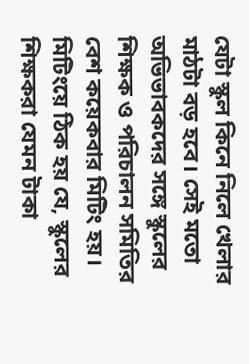যেটা স্কুল কিনে নিলে খেলার মাঠটা বড় হবে। সেই মতো অভিভাবকদের সঙ্গে স্কুলের শিক্ষক ও পরিচালন সমিতির বেশ কয়েকবার মিটিং হয়। মিটিংয়ে ঠিক হয় যে, স্কুলের শিক্ষকরা যেমন টাকা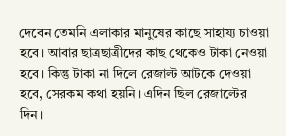দেবেন তেমনি এলাকার মানুষের কাছে সাহায্য চাওয়া হবে। আবার ছাত্রছাত্রীদের কাছ থেকেও টাকা নেওয়া হবে। কিন্তু টাকা না দিলে রেজাল্ট আটকে দেওয়া হবে, সেরকম কথা হয়নি। এদিন ছিল রেজাল্টের দিন।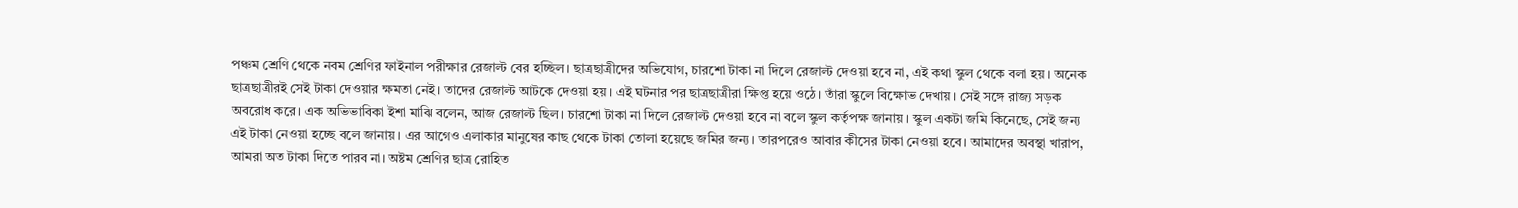পঞ্চম শ্রেণি থেকে নবম শ্রেণির ফাইনাল পরীক্ষার রেজাল্ট বের হচ্ছিল। ছাত্রছাত্রীদের অভিযোগ, চারশো টাকা না দিলে রেজাল্ট দেওয়া হবে না, এই কথা স্কুল থেকে বলা হয়। অনেক ছাত্রছাত্রীরই সেই টাকা দেওয়ার ক্ষমতা নেই। তাদের রেজাল্ট আটকে দেওয়া হয়। এই ঘটনার পর ছাত্রছাত্রীরা ক্ষিপ্ত হয়ে ওঠে। তাঁরা স্কুলে বিক্ষোভ দেখায়। সেই সঙ্গে রাজ্য সড়ক অবরোধ করে। এক অভিভাবিকা ইশা মাঝি বলেন, আজ রেজাল্ট ছিল। চারশো টাকা না দিলে রেজাল্ট দেওয়া হবে না বলে স্কুল কর্তৃপক্ষ জানায়। স্কুল একটা জমি কিনেছে, সেই জন্য এই টাকা নেওয়া হচ্ছে বলে জানায়। এর আগেও এলাকার মানুষের কাছ থেকে টাকা তোলা হয়েছে জমির জন্য। তারপরেও আবার কীসের টাকা নেওয়া হবে। আমাদের অবস্থা খারাপ, আমরা অত টাকা দিতে পারব না। অষ্টম শ্রেণির ছাত্র রোহিত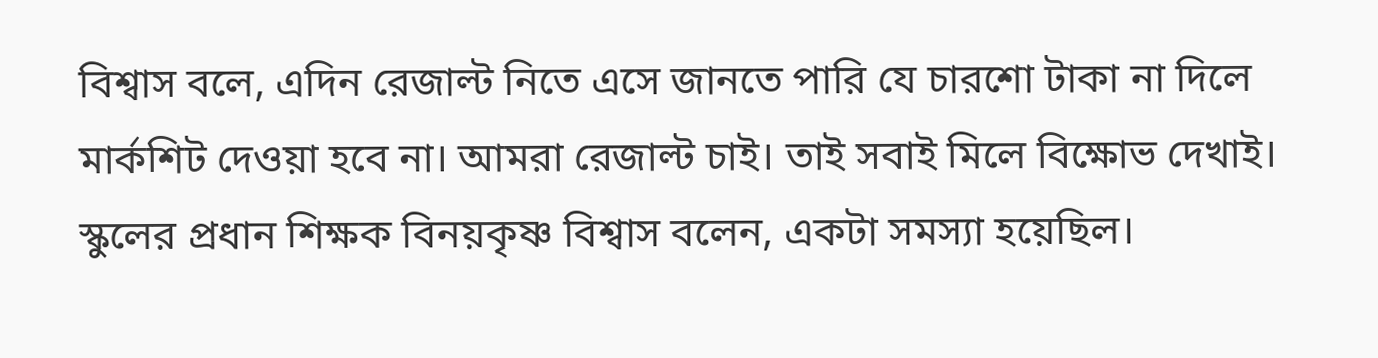বিশ্বাস বলে, এদিন রেজাল্ট নিতে এসে জানতে পারি যে চারশো টাকা না দিলে মার্কশিট দেওয়া হবে না। আমরা রেজাল্ট চাই। তাই সবাই মিলে বিক্ষোভ দেখাই।
স্কুলের প্রধান শিক্ষক বিনয়কৃষ্ণ বিশ্বাস বলেন, একটা সমস্যা হয়েছিল।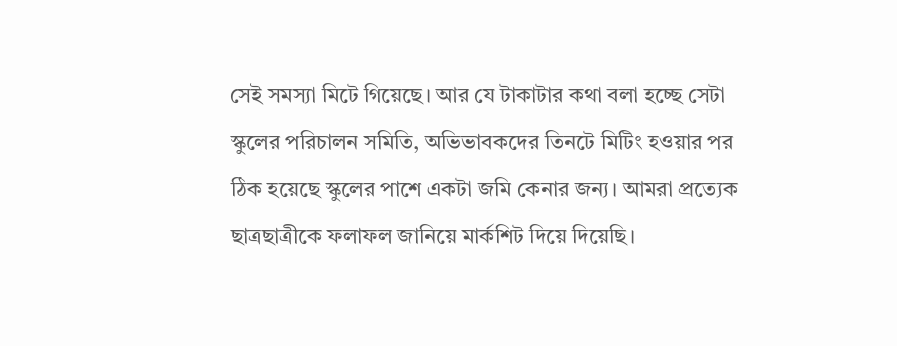সেই সমস্যা মিটে গিয়েছে। আর যে টাকাটার কথা বলা হচ্ছে সেটা স্কুলের পরিচালন সমিতি, অভিভাবকদের তিনটে মিটিং হওয়ার পর ঠিক হয়েছে স্কুলের পাশে একটা জমি কেনার জন্য। আমরা প্রত্যেক ছাত্রছাত্রীকে ফলাফল জানিয়ে মার্কশিট দিয়ে দিয়েছি।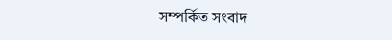সম্পর্কিত সংবাদ